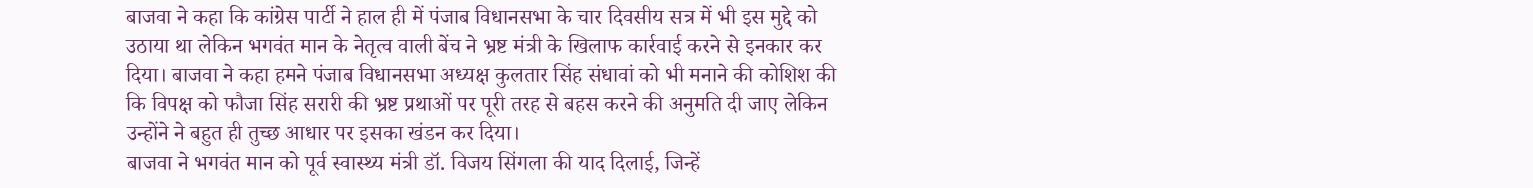बाजवा ने कहा कि कांग्रेस पार्टी ने हाल ही में पंजाब विधानसभा के चार दिवसीय सत्र में भी इस मुद्दे को उठाया था लेकिन भगवंत मान के नेतृत्व वाली बेंच ने भ्रष्ट मंत्री के खिलाफ कार्रवाई करने से इनकार कर दिया। बाजवा ने कहा हमने पंजाब विधानसभा अध्यक्ष कुलतार सिंह संधावां को भी मनाने की कोशिश की कि विपक्ष को फौजा सिंह सरारी की भ्रष्ट प्रथाओं पर पूरी तरह से बहस करने की अनुमति दी जाए लेकिन उन्होंने ने बहुत ही तुच्छ आधार पर इसका खंडन कर दिया।
बाजवा ने भगवंत मान को पूर्व स्वास्थ्य मंत्री डॉ. विजय सिंगला की याद दिलाई, जिन्हें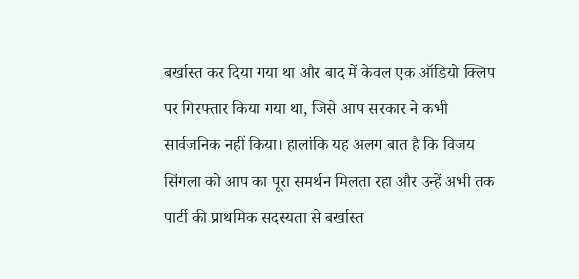बर्खास्त कर दिया गया था और बाद में केवल एक ऑडियो क्लिप पर गिरफ्तार किया गया था, जिसे आप सरकार ने कभी सार्वजनिक नहीं किया। हालांकि यह अलग बात है कि विजय सिंगला को आप का पूरा समर्थन मिलता रहा और उन्हें अभी तक पार्टी की प्राथमिक सदस्यता से बर्खास्त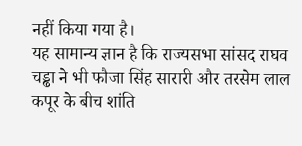नहीं किया गया है।
यह सामान्य ज्ञान है कि राज्यसभा सांसद राघव चड्ढा ने भी फौजा सिंह सारारी और तरसेम लाल कपूर के बीच शांति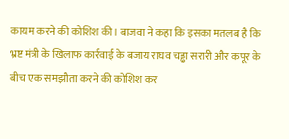कायम करने की कोशिश की। बाजवा ने कहा कि इसका मतलब है कि भ्रष्ट मंत्री के खिलाफ कार्रवाई के बजाय राघव चड्ढा सरारी और कपूर के बीच एक समझौता करने की कोशिश कर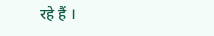रहे हैं ।